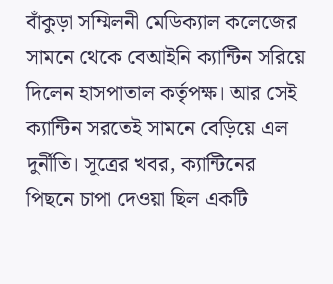বাঁকুড়া সম্মিলনী মেডিক্যাল কলেজের সামনে থেকে বেআইনি ক্যান্টিন সরিয়ে দিলেন হাসপাতাল কর্তৃপক্ষ। আর সেই ক্যান্টিন সরতেই সামনে বেড়িয়ে এল দুর্নীতি। সূত্রের খবর, ক্যান্টিনের পিছনে চাপা দেওয়া ছিল একটি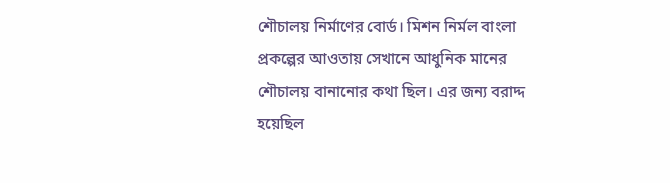শৌচালয় নির্মাণের বোর্ড। মিশন নির্মল বাংলা প্রকল্পের আওতায় সেখানে আধুনিক মানের শৌচালয় বানানোর কথা ছিল। এর জন্য বরাদ্দ হয়েছিল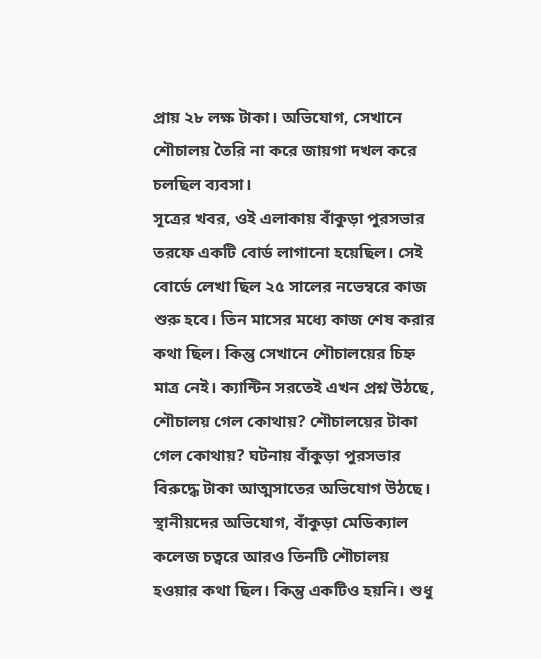প্রায় ২৮ লক্ষ টাকা। অভিযোগ, সেখানে শৌচালয় তৈরি না করে জায়গা দখল করে চলছিল ব্যবসা।
সূত্রের খবর, ওই এলাকায় বাঁকুড়া পুরসভার তরফে একটি বোর্ড লাগানো হয়েছিল। সেই বোর্ডে লেখা ছিল ২৫ সালের নভেম্বরে কাজ শুরু হবে। তিন মাসের মধ্যে কাজ শেষ করার কথা ছিল। কিন্তু সেখানে শৌচালয়ের চিহ্ন মাত্র নেই। ক্যান্টিন সরতেই এখন প্রশ্ন উঠছে, শৌচালয় গেল কোথায়? শৌচালয়ের টাকা গেল কোথায়? ঘটনায় বাঁকুড়া পুরসভার বিরুদ্ধে টাকা আত্মসাতের অভিযোগ উঠছে।
স্থানীয়দের অভিযোগ, বাঁকুড়া মেডিক্যাল কলেজ চত্বরে আরও তিনটি শৌচালয় হওয়ার কথা ছিল। কিন্তু একটিও হয়নি। শুধু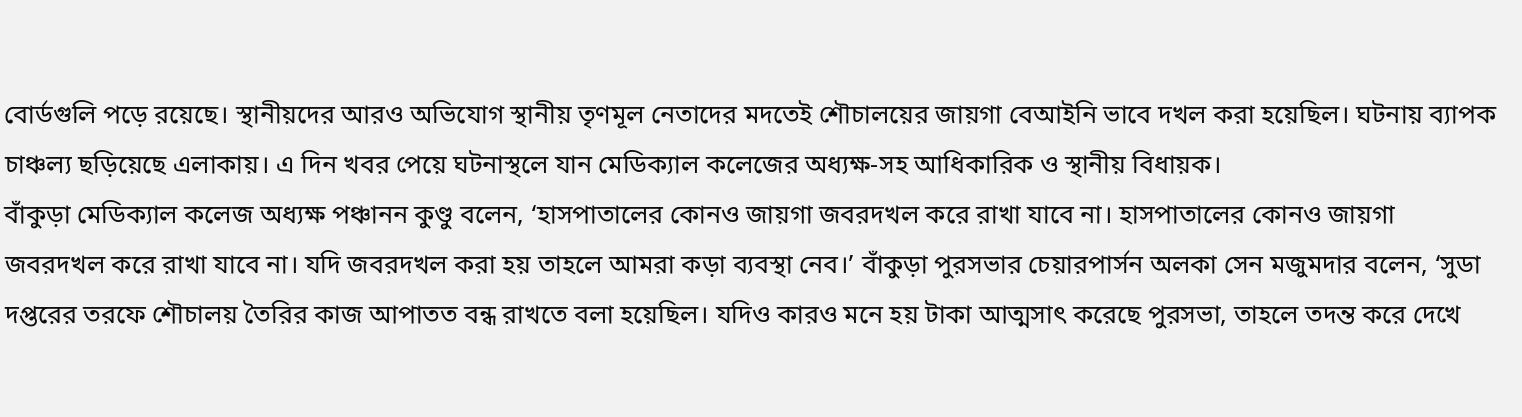বোর্ডগুলি পড়ে রয়েছে। স্থানীয়দের আরও অভিযোগ স্থানীয় তৃণমূল নেতাদের মদতেই শৌচালয়ের জায়গা বেআইনি ভাবে দখল করা হয়েছিল। ঘটনায় ব্যাপক চাঞ্চল্য ছড়িয়েছে এলাকায়। এ দিন খবর পেয়ে ঘটনাস্থলে যান মেডিক্যাল কলেজের অধ্যক্ষ-সহ আধিকারিক ও স্থানীয় বিধায়ক।
বাঁকুড়া মেডিক্যাল কলেজ অধ্যক্ষ পঞ্চানন কুণ্ডু বলেন, ‘হাসপাতালের কোনও জায়গা জবরদখল করে রাখা যাবে না। হাসপাতালের কোনও জায়গা জবরদখল করে রাখা যাবে না। যদি জবরদখল করা হয় তাহলে আমরা কড়া ব্যবস্থা নেব।’ বাঁকুড়া পুরসভার চেয়ারপার্সন অলকা সেন মজুমদার বলেন, ‘সুডা দপ্তরের তরফে শৌচালয় তৈরির কাজ আপাতত বন্ধ রাখতে বলা হয়েছিল। যদিও কারও মনে হয় টাকা আত্মসাৎ করেছে পুরসভা, তাহলে তদন্ত করে দেখে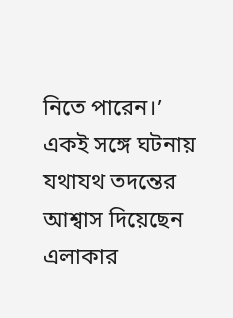নিতে পারেন।’ একই সঙ্গে ঘটনায় যথাযথ তদন্তের আশ্বাস দিয়েছেন এলাকার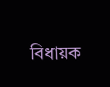বিধায়ক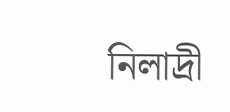নিলাদ্রী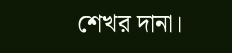শেখর দানা।